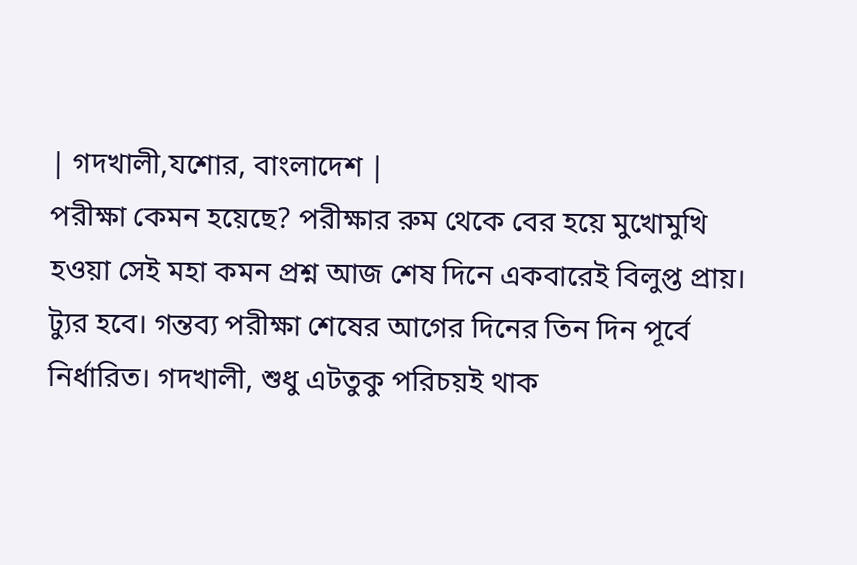| গদখালী,যশোর, বাংলাদেশ |
পরীক্ষা কেমন হয়েছে? পরীক্ষার রুম থেকে বের হয়ে মুখোমুখি হওয়া সেই মহা কমন প্রশ্ন আজ শেষ দিনে একবারেই বিলুপ্ত প্রায়।
ট্যুর হবে। গন্তব্য পরীক্ষা শেষের আগের দিনের তিন দিন পূর্বে নির্ধারিত। গদখালী, শুধু এটতুকু পরিচয়ই থাক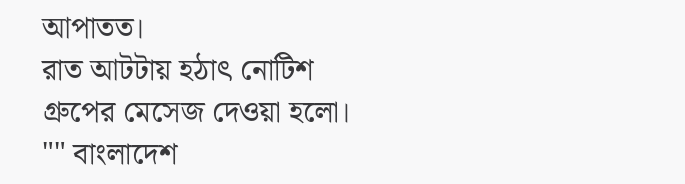আপাতত।
রাত আটটায় হঠাৎ নোটিশ গ্রুপের মেসেজ দেওয়া হলো।
"" বাংলাদেশ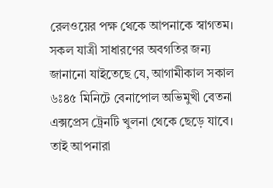রেলওয়ের পক্ষ থেকে আপনাকে স্বাগতম।
সকল যাত্রী সাধারণের অবগতির জন্য জানানো যাইতেছে যে, আগামীকাল সকাল ৬ঃ৪৫ মিনিটে বেনাপোল অভিমুখী বেতনা এক্সপ্রেস ট্রেনটি খুলনা থেকে ছেড়ে যাবে। তাই আপনারা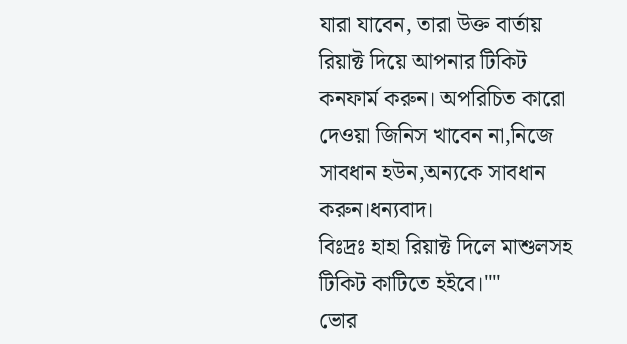যারা যাবেন, তারা উক্ত বার্তায় রিয়াক্ট দিয়ে আপনার টিকিট কনফার্ম করুন। অপরিচিত কারো দেওয়া জিনিস খাবেন না,নিজে সাবধান হউন,অন্যকে সাবধান করুন।ধন্যবাদ।
বিঃদ্রঃ হাহা রিয়াক্ট দিলে মাশুলসহ টিকিট কাটিতে হইবে।""
ভোর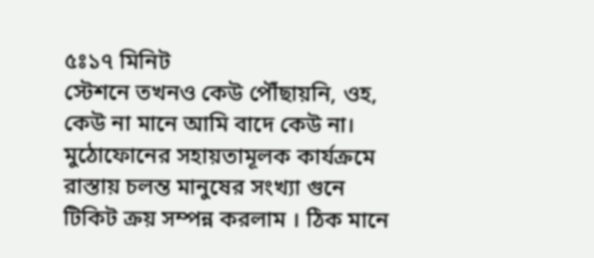৫ঃ১৭ মিনিট
স্টেশনে তখনও কেউ পৌঁছায়নি, ওহ, কেউ না মানে আমি বাদে কেউ না। মুঠোফোনের সহায়তামূলক কার্যক্রমে রাস্তায় চলন্ত মানুষের সংখ্যা গুনে টিকিট ক্রয় সম্পন্ন করলাম । ঠিক মানে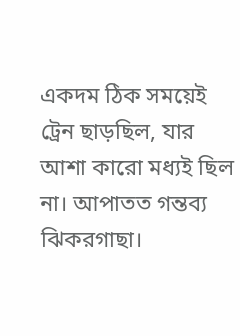একদম ঠিক সময়েই ট্রেন ছাড়ছিল, যার আশা কারো মধ্যই ছিল না। আপাতত গন্তব্য ঝিকরগাছা।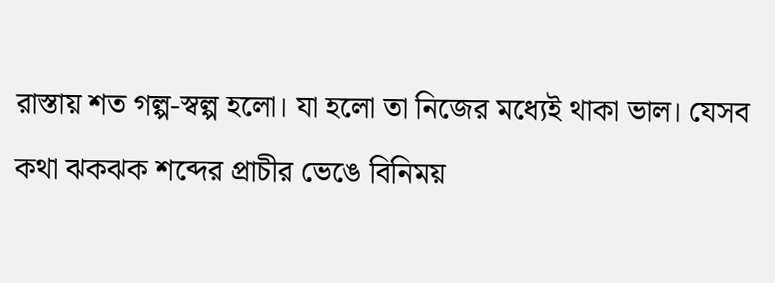রাস্তায় শত গল্প-স্বল্প হলো। যা হলো তা নিজের মধ্যেই থাকা ভাল। যেসব কথা ঝকঝক শব্দের প্রাচীর ভেঙে বিনিময়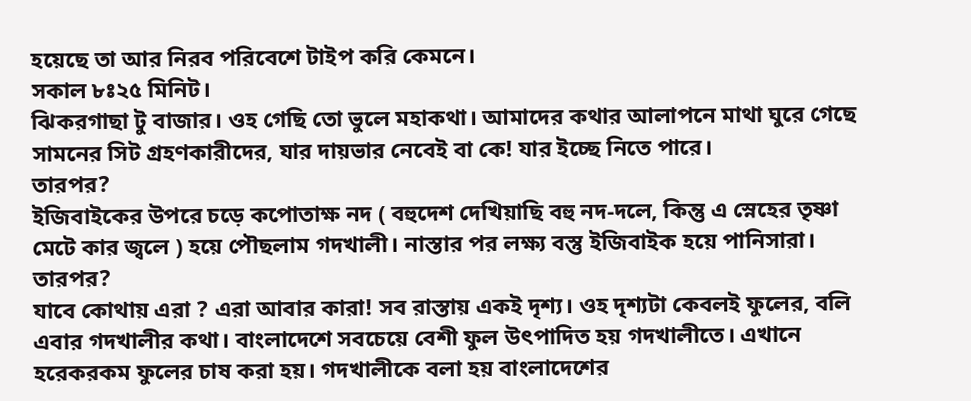হয়েছে তা আর নিরব পরিবেশে টাইপ করি কেমনে।
সকাল ৮ঃ২৫ মিনিট।
ঝিকরগাছা টু বাজার। ওহ গেছি তো ভুলে মহাকথা। আমাদের কথার আলাপনে মাথা ঘুরে গেছে সামনের সিট গ্রহণকারীদের, যার দায়ভার নেবেই বা কে! যার ইচ্ছে নিতে পারে।
তারপর?
ইজিবাইকের উপরে চড়ে কপোতাক্ষ নদ ( বহুদেশ দেখিয়াছি বহু নদ-দলে, কিন্তু এ স্নেহের তৃষ্ণা মেটে কার জ্বলে ) হয়ে পৌছলাম গদখালী। নাস্তার পর লক্ষ্য বস্তু ইজিবাইক হয়ে পানিসারা।
তারপর?
যাবে কোথায় এরা ? এরা আবার কারা! সব রাস্তায় একই দৃশ্য। ওহ দৃশ্যটা কেবলই ফুলের, বলি এবার গদখালীর কথা। বাংলাদেশে সবচেয়ে বেশী ফুল উৎপাদিত হয় গদখালীতে। এখানে হরেকরকম ফুলের চাষ করা হয়। গদখালীকে বলা হয় বাংলাদেশের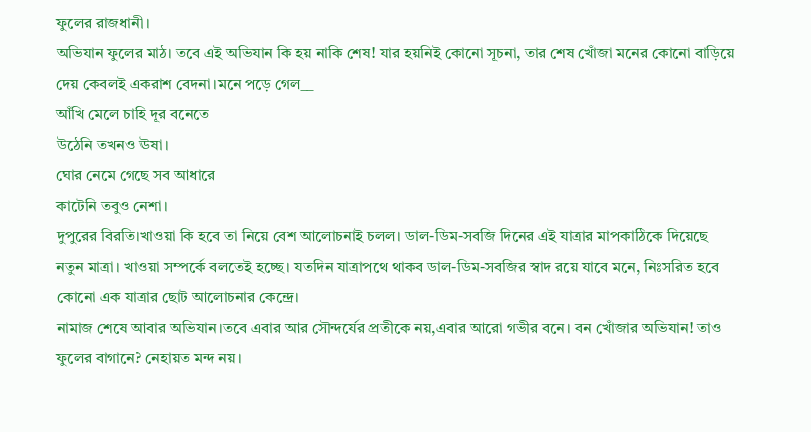ফুলের রাজধানী।
অভিযান ফুলের মাঠ। তবে এই অভিযান কি হয় নাকি শেষ! যার হয়নিই কোনো সূচনা, তার শেষ খোঁজা মনের কোনো বাড়িয়ে দেয় কেবলই একরাশ বেদনা।মনে পড়ে গেল__
আঁখি মেলে চাহি দূর বনেতে
উঠেনি তখনও ঊষা।
ঘোর নেমে গেছে সব আধারে
কাটেনি তবুও নেশা।
দুপুরের বিরতি।খাওয়া কি হবে তা নিয়ে বেশ আলোচনাই চলল। ডাল-ডিম-সবজি দিনের এই যাত্রার মাপকাঠিকে দিয়েছে নতুন মাত্রা। খাওয়া সম্পর্কে বলতেই হচ্ছে। যতদিন যাত্রাপথে থাকব ডাল-ডিম-সবজির স্বাদ রয়ে যাবে মনে, নিঃসরিত হবে কোনো এক যাত্রার ছোট আলোচনার কেন্দ্রে।
নামাজ শেষে আবার অভিযান।তবে এবার আর সৌন্দর্যের প্রতীকে নয়,এবার আরো গভীর বনে। বন খোঁজার অভিযান! তাও ফুলের বাগানে? নেহায়ত মন্দ নয়।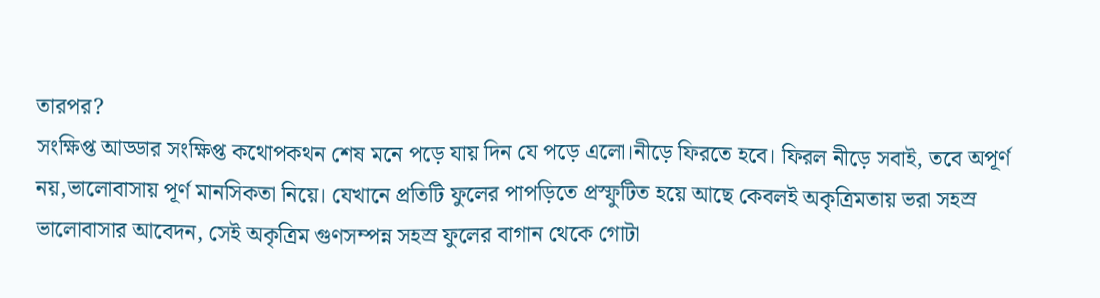তারপর?
সংক্ষিপ্ত আড্ডার সংক্ষিপ্ত কথোপকথন শেষ মনে পড়ে যায় দিন যে পড়ে এলো।নীড়ে ফিরতে হবে। ফিরল নীড়ে সবাই, তবে অপূর্ণ নয়,ভালোবাসায় পূর্ণ মানসিকতা নিয়ে। যেখানে প্রতিটি ফুলের পাপড়িতে প্রস্ফুটিত হয়ে আছে কেবলই অকৃত্রিমতায় ভরা সহস্র ভালোবাসার আবেদন, সেই অকৃত্রিম গুণসম্পন্ন সহস্র ফুলের বাগান থেকে গোটা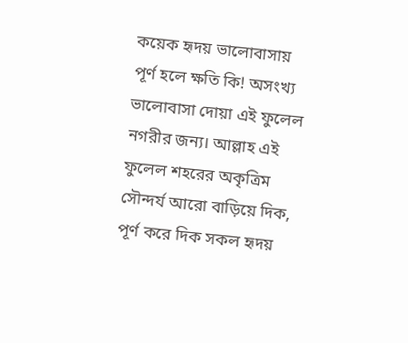কয়েক হৃদয় ভালোবাসায় পূর্ণ হলে ক্ষতি কি! অসংখ্য ভালোবাসা দোয়া এই ফুলেল নগরীর জন্য। আল্লাহ এই ফুলেল শহরের অকৃত্রিম সৌন্দর্য আরো বাড়িয়ে দিক, পূর্ণ করে দিক সকল হৃদয়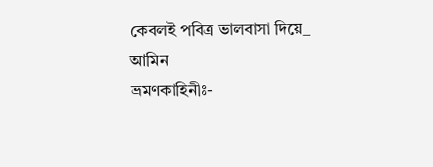কেবলই পবিত্র ভালবাসা দিয়ে_ আমিন
ভ্রমণকাহিনীঃ-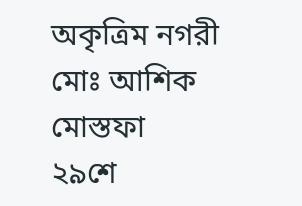অকৃত্রিম নগরী
মোঃ আশিক মোস্তফা
২৯শে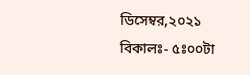ডিসেম্বর,২০২১
বিকালঃ- ৫ঃ০০টা